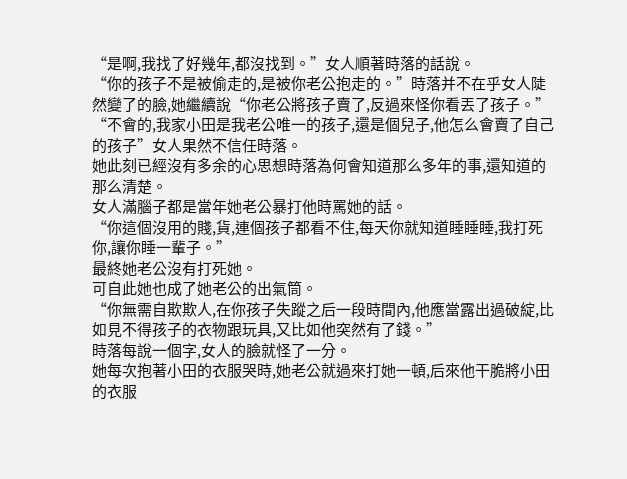“是啊,我找了好幾年,都沒找到。”女人順著時落的話說。
“你的孩子不是被偷走的,是被你老公抱走的。”時落并不在乎女人陡然變了的臉,她繼續說“你老公將孩子賣了,反過來怪你看丟了孩子。”
“不會的,我家小田是我老公唯一的孩子,還是個兒子,他怎么會賣了自己的孩子”女人果然不信任時落。
她此刻已經沒有多余的心思想時落為何會知道那么多年的事,還知道的那么清楚。
女人滿腦子都是當年她老公暴打他時罵她的話。
“你這個沒用的賤,貨,連個孩子都看不住,每天你就知道睡睡睡,我打死你,讓你睡一輩子。”
最終她老公沒有打死她。
可自此她也成了她老公的出氣筒。
“你無需自欺欺人,在你孩子失蹤之后一段時間內,他應當露出過破綻,比如見不得孩子的衣物跟玩具,又比如他突然有了錢。”
時落每說一個字,女人的臉就怪了一分。
她每次抱著小田的衣服哭時,她老公就過來打她一頓,后來他干脆將小田的衣服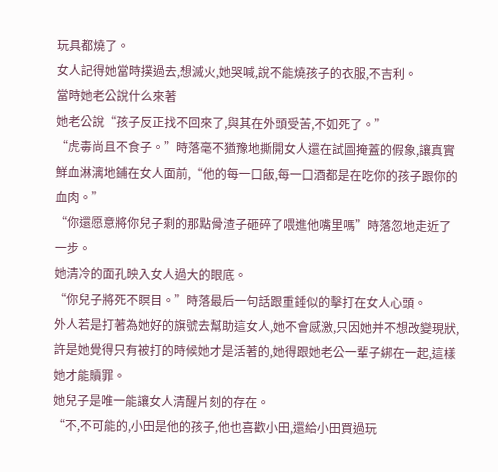玩具都燒了。
女人記得她當時撲過去,想滅火,她哭喊,說不能燒孩子的衣服,不吉利。
當時她老公說什么來著
她老公說“孩子反正找不回來了,與其在外頭受苦,不如死了。”
“虎毒尚且不食子。”時落毫不猶豫地撕開女人還在試圖掩蓋的假象,讓真實鮮血淋漓地鋪在女人面前,“他的每一口飯,每一口酒都是在吃你的孩子跟你的血肉。”
“你還愿意將你兒子剩的那點骨渣子砸碎了喂進他嘴里嗎”時落忽地走近了一步。
她清冷的面孔映入女人過大的眼底。
“你兒子將死不瞑目。”時落最后一句話跟重錘似的擊打在女人心頭。
外人若是打著為她好的旗號去幫助這女人,她不會感激,只因她并不想改變現狀,許是她覺得只有被打的時候她才是活著的,她得跟她老公一輩子綁在一起,這樣她才能贖罪。
她兒子是唯一能讓女人清醒片刻的存在。
“不,不可能的,小田是他的孩子,他也喜歡小田,還給小田買過玩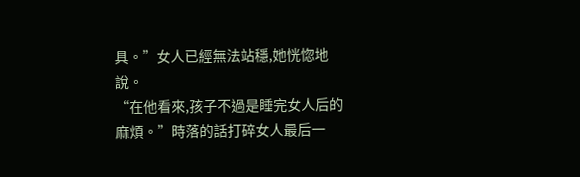具。”女人已經無法站穩,她恍惚地說。
“在他看來,孩子不過是睡完女人后的麻煩。”時落的話打碎女人最后一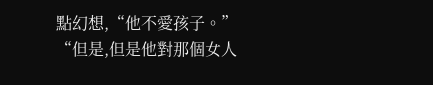點幻想,“他不愛孩子。”
“但是,但是他對那個女人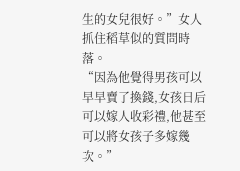生的女兒很好。”女人抓住稻草似的質問時落。
“因為他覺得男孩可以早早賣了換錢,女孩日后可以嫁人收彩禮,他甚至可以將女孩子多嫁幾次。”